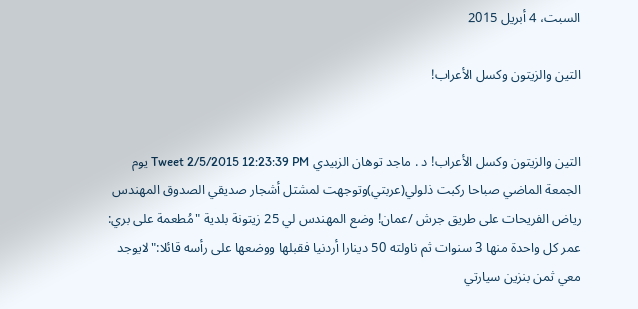السبت، 4 أبريل 2015

التين والزيتون وكسل الأعراب!


التين والزيتون وكسل الأعراب! د . ماجد توهان الزبيدي Tweet 2/5/2015 12:23:39 PM يوم الجمعة الماضي صباحا ركبت ذلولي(عربتي)وتوجهت لمشتل أشجار صديقي الصدوق المهندس رياض الفريحات على طريق جرش /عمان! وضع المهندس لي 25 زيتونة بلدية "مُطعمة على بري: عمر كل واحدة منها 3 سنوات ثم ناولته 50 دينارا أردنيا فقبلها ووضعها على رأسه قائلا:"لايوجد معي ثمن بنزين سيارتي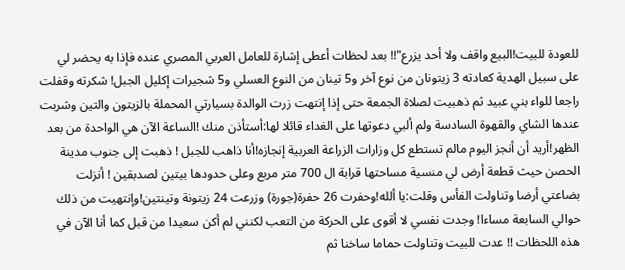للعودة للبيت!البيع واقف ولا أحد يزرع"!! بعد لحظات أعطى إشارة للعامل العربي المصري عنده فإذا به يحضر لي على سبيل الهدية كعادته 3 زيتونان من نوع آخر و5 تينان من النوع العسلي و5 شجيرات إكليل الجبل! شكرته وقفلت راجعا للواء بني عبيد ثم ذهبيت لصلاة الجمعة حتى إذا إنتهت زرت الوالدة بسيارتي المحملة بالزيتون والتين وشربت عندها الشاي والقهوة السادسة ولم ألبي دعوتها على الغداء قائلا لها:أستأذن منك !الساعة الآن هي الواحدة من بعد الظهر!أريد أن أنجز اليوم مالم تستطع كل وزارات الزراعة العربية إنجازه!أنا ذاهب للجبل ! ذهبت إلى جنوب مدينة الحصن حيث قطعة أرض لي منسية مساحتها قرابة ال 700 متر مربع وعلى حدودها بيتين لصدبقين ! أنزلت بضاعتي أرضا وتناولت الفأس وقلت:يا ألله!وحفرت 26 حفرة(جورة) وزرعت 24 زيتونة وتينتين!وإنتهيت من ذلك حوالي السابعة مساءا! وجدت نفسي لا أقوى على الحركة من التعب لكنني لم أكن سعيدا من قبل كما أنا الآن في هذه اللحظات !! عدت للبيت وتناولت حماما ساخنا ثم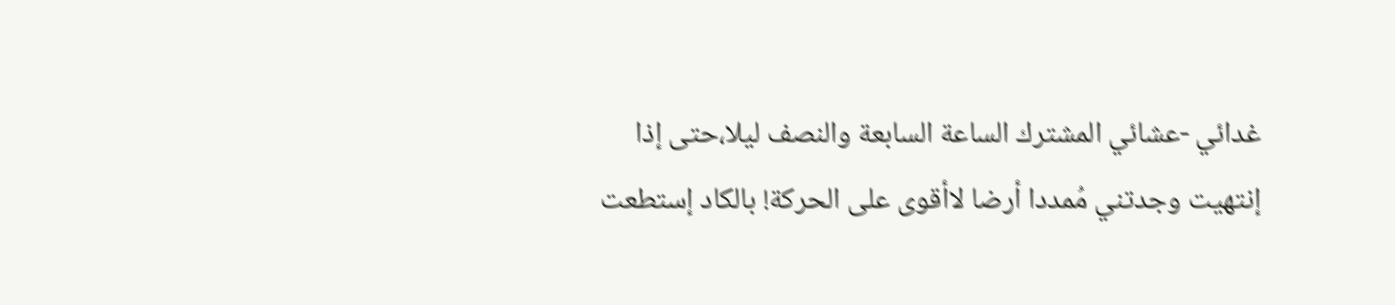غدائي -عشائي المشترك الساعة السابعة والنصف ليلا،حتى إذا إنتهيت وجدتني مُمددا أرضا لاأقوى على الحركة! بالكاد إستطعت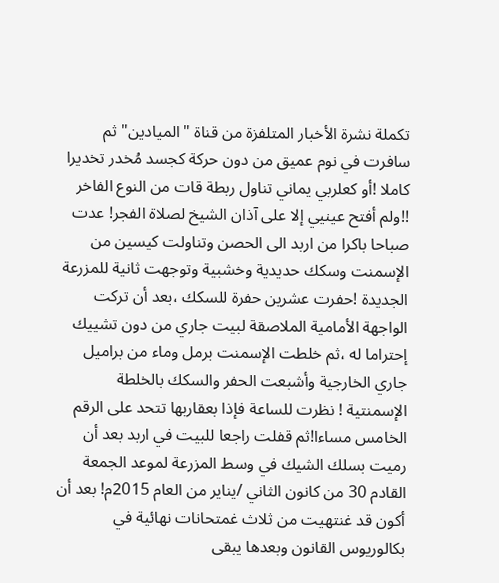تكملة نشرة الأخبار المتلفزة من قناة "الميادين" ثم سافرت في نوم عميق من دون حركة كجسد مُخدر تخديرا كاملا !أو كعلربي يماني تناول ربطة قات من النوع الفاخر !!ولم أفتح عينيي إلا على آذان الشيخ لصلاة الفجر! عدت صباحا باكرا من اربد الى الحصن وتناولت كيسين من الإسمنت وسكك حديدية وخشبية وتوجهت ثانية للمزرعة الجديدة !حفرت عشرين حفرة للسكك ،بعد أن تركت الواجهة الأمامية الملاصقة لبيت جاري من دون تشييك إحتراما له ،ثم خلطت الإسمنت برمل وماء من براميل جاري الخارجية وأشبعت الحفر والسكك بالخلطة الإسمنتية ! نظرت للساعة فإذا بعقاربها تتحد على الرقم الخامس مساءا!ثم قفلت راجعا للبيت في اربد بعد أن رميت بسلك الشيك في وسط المزرعة لموعد الجمعة القادم 30 من كانون الثاني /يناير من العام 2015م! بعد أن أكون قد غنتهيت من ثلاث غمتحانات نهائية في بكالوريوس القانون وبعدها يبقى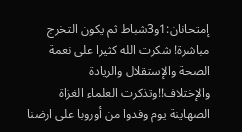إمتحانان:1و3شباط ثم يكون التخرج مباشرة! شكرت الله كثيرا على نعمة الصحة والإستقلال والريادة والإختلاف!!وتذكرت العلماء الغزاة الصهاينة يوم وفدوا من أوروبا على ارضنا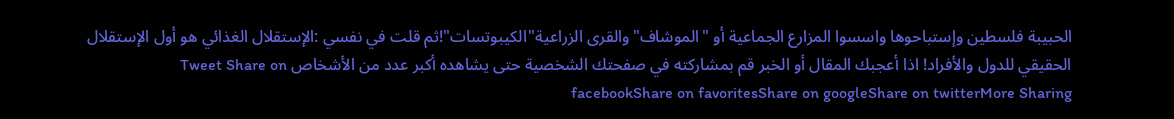الحبيبة فلسطين وإستباحوها واسسوا المزارع الجماعية أو "الموشاف"والقرى الزراعية"الكيبوتسات"!ثم قلت في نفسي :الإستقلال الغذائي هو أول الإستقلال الحقيقي للدول والأفراد! اذا أعجبك المقال أو الخبر قم بمشاركته في صفحتك الشخصية حتى يشاهده أكبر عدد من الأشخاص Tweet Share on facebookShare on favoritesShare on googleShare on twitterMore Sharing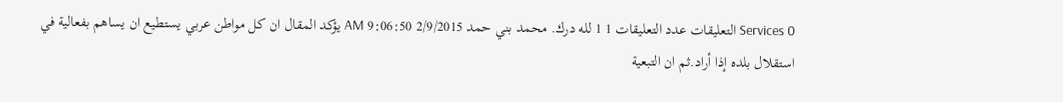Services 0 التعليقات عدد التعليقات 1 1 لله درك. محمد بني حمد 2/9/2015 9:06:50 AM يؤكد المقال ان كل مواطن عربي يستطيع ان يساهم بفعالية في استقلال بلده إذا أراد.ثم ان التبعية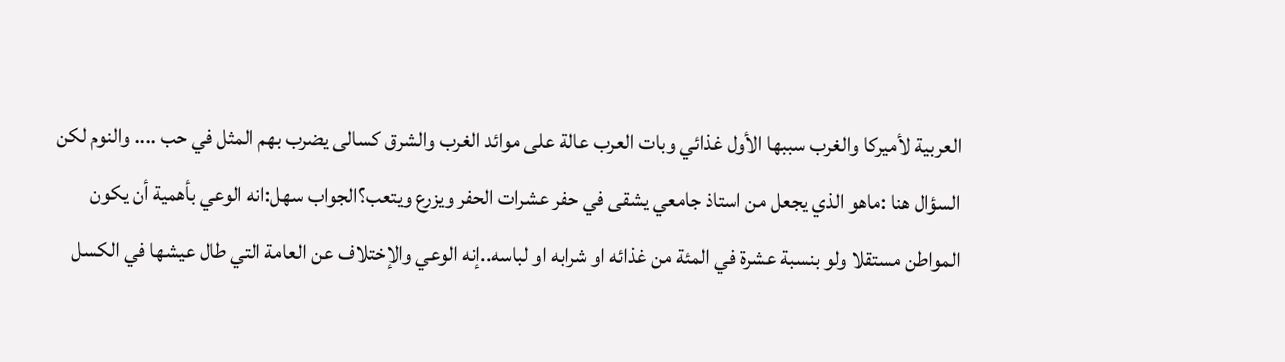العربية لأميركا والغرب سببها الأول غذائي وبات العرب عالة على موائد الغرب والشرق كسالى يضرب بهم المثل في حب .... والنوم لكن السؤال هنا :ماهو الذي يجعل من استاذ جامعي يشقى في حفر عشرات الحفر ويزرع ويتعب؟الجواب سهل:انه الوعي بأهمية أن يكون المواطن مستقلا ولو بنسبة عشرة في المئة من غذائه او شرابه او لباسه..إنه الوعي والإختلاف عن العامة التي طال عيشها في الكسل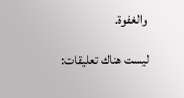والغفوة.

ليست هناك تعليقات: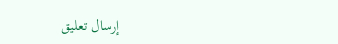إرسال تعليق